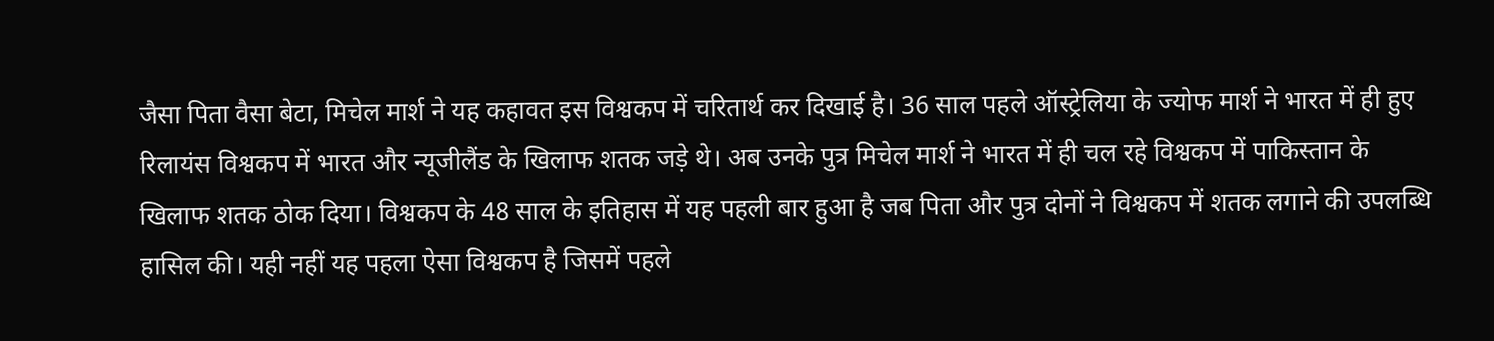जैसा पिता वैसा बेटा, मिचेल मार्श ने यह कहावत इस विश्वकप में चरितार्थ कर दिखाई है। 36 साल पहले ऑस्ट्रेलिया के ज्योफ मार्श ने भारत में ही हुए रिलायंस विश्वकप में भारत और न्यूजीलैंड के खिलाफ शतक जड़े थे। अब उनके पुत्र मिचेल मार्श ने भारत में ही चल रहे विश्वकप में पाकिस्तान के खिलाफ शतक ठोक दिया। विश्वकप के 48 साल के इतिहास में यह पहली बार हुआ है जब पिता और पुत्र दोनों ने विश्वकप में शतक लगाने की उपलब्धि हासिल की। यही नहीं यह पहला ऐसा विश्वकप है जिसमें पहले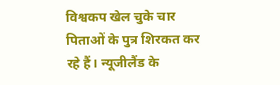विश्वकप खेल चुके चार पिताओं के पुत्र शिरकत कर रहे हैं। न्यूजीलैंड के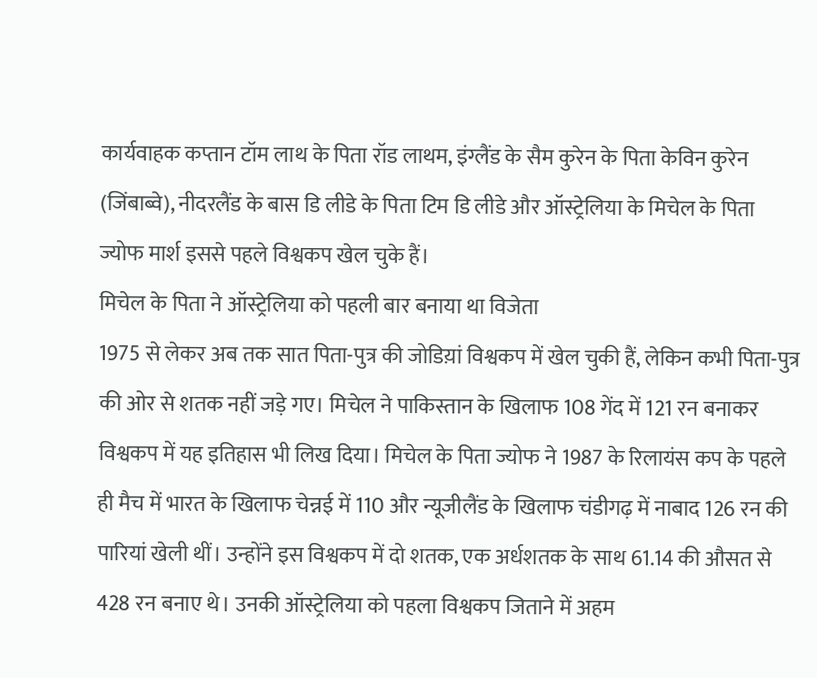कार्यवाहक कप्तान टॉम लाथ के पिता रॉड लाथम, इंग्लैंड के सैम कुरेन के पिता केविन कुरेन (जिंबाब्वे), नीदरलैंड के बास डि लीडे के पिता टिम डि लीडे और ऑस्ट्रेलिया के मिचेल के पिता ज्योफ मार्श इससे पहले विश्वकप खेल चुके हैं।
मिचेल के पिता ने ऑस्ट्रेलिया को पहली बार बनाया था विजेता
1975 से लेकर अब तक सात पिता-पुत्र की जोडिय़ां विश्वकप में खेल चुकी हैं, लेकिन कभी पिता-पुत्र की ओर से शतक नहीं जड़े गए। मिचेल ने पाकिस्तान के खिलाफ 108 गेंद में 121 रन बनाकर विश्वकप में यह इतिहास भी लिख दिया। मिचेल के पिता ज्योफ ने 1987 के रिलायंस कप के पहले ही मैच में भारत के खिलाफ चेन्नई में 110 और न्यूजीलैंड के खिलाफ चंडीगढ़ में नाबाद 126 रन की पारियां खेली थीं। उन्होंने इस विश्वकप में दो शतक, एक अर्धशतक के साथ 61.14 की औसत से 428 रन बनाए थे। उनकी ऑस्ट्रेलिया को पहला विश्वकप जिताने में अहम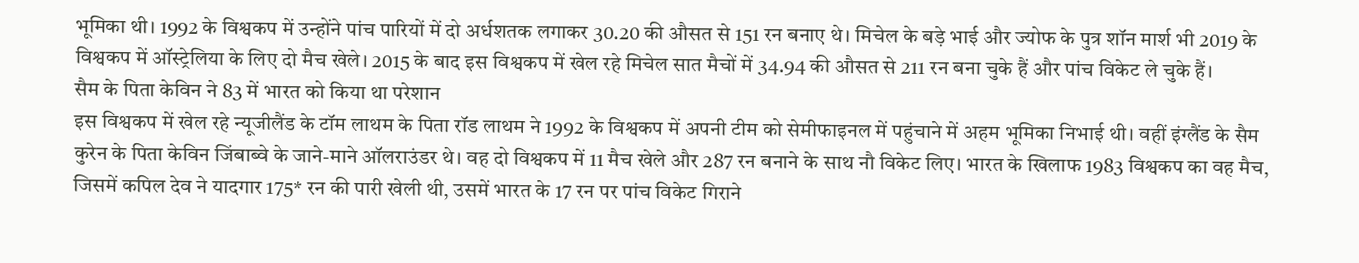भूमिका थी। 1992 के विश्वकप में उन्होंने पांच पारियों में दो अर्धशतक लगाकर 30.20 की औसत से 151 रन बनाए थे। मिचेल के बड़े भाई और ज्योफ के पुत्र शॉन मार्श भी 2019 के विश्वकप में ऑस्ट्रेलिया के लिए दो मैच खेले। 2015 के बाद इस विश्वकप में खेल रहे मिचेल सात मैचों में 34.94 की औसत से 211 रन बना चुके हैं और पांच विकेट ले चुके हैं।
सैम के पिता केविन ने 83 में भारत को किया था परेशान
इस विश्वकप में खेल रहे न्यूजीलैंड के टॉम लाथम के पिता रॉड लाथम ने 1992 के विश्वकप में अपनी टीम को सेमीफाइनल में पहुंचाने में अहम भूमिका निभाई थी। वहीं इंग्लैंड के सैम कुरेन के पिता केविन जिंबाब्वे के जाने-माने ऑलराउंडर थे। वह दो विश्वकप में 11 मैच खेले और 287 रन बनाने के साथ नौ विकेट लिए। भारत के खिलाफ 1983 विश्वकप का वह मैच, जिसमें कपिल देव ने यादगार 175* रन की पारी खेली थी, उसमें भारत के 17 रन पर पांच विकेट गिराने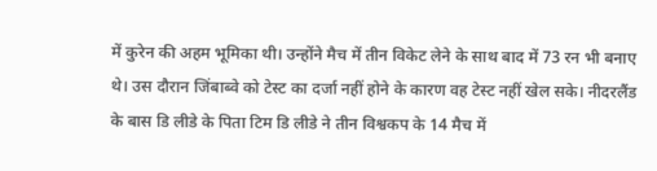में कुरेन की अहम भूमिका थी। उन्होंने मैच में तीन विकेट लेने के साथ बाद में 73 रन भी बनाए थे। उस दौरान जिंबाब्वे को टेस्ट का दर्जा नहीं होने के कारण वह टेस्ट नहीं खेल सके। नीदरलैंड के बास डि लीडे के पिता टिम डि लीडे ने तीन विश्वकप के 14 मैच में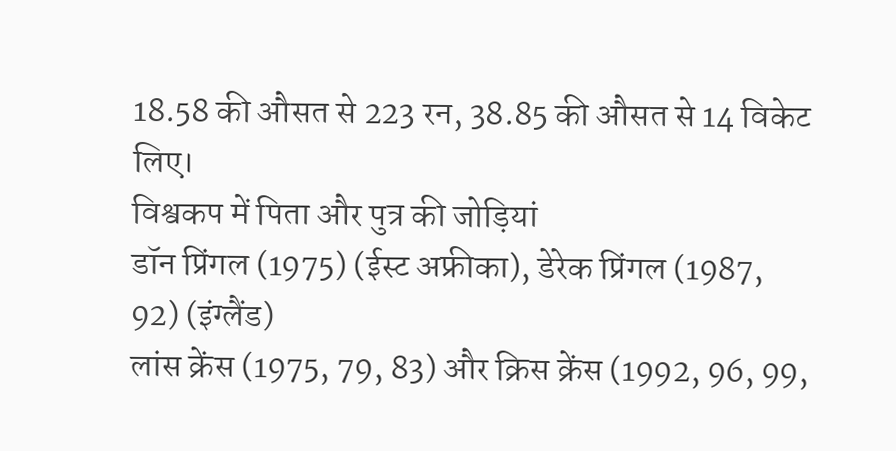18.58 की औसत से 223 रन, 38.85 की औसत से 14 विकेट लिए।
विश्वकप में पिता और पुत्र की जोड़ियां
डॉन प्रिंगल (1975) (ईस्ट अफ्रीका), डेरेक प्रिंगल (1987, 92) (इंग्लैंड)
लांस क्रेंस (1975, 79, 83) और क्रिस क्रेंस (1992, 96, 99,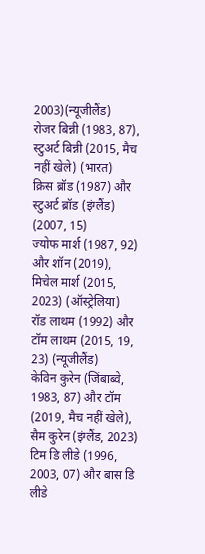2003)(न्यूजीलैंड)
रोजर बिन्नी (1983, 87), स्टुअर्ट बिन्नी (2015, मैच नहीं खेले) (भारत)
क्रिस ब्रॉड (1987) और स्टुअर्ट ब्रॉड (इंग्लैंड) (2007, 15)
ज्योफ मार्श (1987, 92) और शॉन (2019), मिचेल मार्श (2015, 2023) (ऑस्ट्रेलिया)
रॉड लाथम (1992) और टॉम लाथम (2015, 19, 23) (न्यूजीलैंड)
केविन कुरेन (जिंबाब्वे, 1983, 87) और टॉम (2019, मैच नहीं खेले), सैम कुरेन (इंग्लैंड, 2023)
टिम डि लीडे (1996, 2003, 07) और बास डि लीडे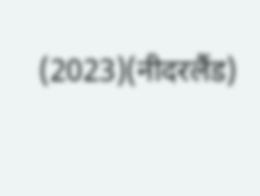(2023)(नीदरलैंड)